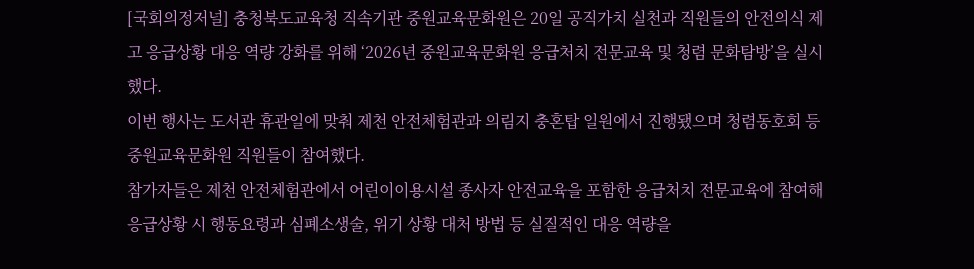[국회의정저널] 충청북도교육청 직속기관 중원교육문화원은 20일 공직가치 실천과 직원들의 안전의식 제고 응급상황 대응 역량 강화를 위해 ‘2026년 중원교육문화원 응급처치 전문교육 및 청렴 문화탐방’을 실시했다.
이번 행사는 도서관 휴관일에 맞춰 제천 안전체험관과 의림지 충혼탑 일원에서 진행됐으며 청렴동호회 등 중원교육문화원 직원들이 참여했다.
참가자들은 제천 안전체험관에서 어린이이용시설 종사자 안전교육을 포함한 응급처치 전문교육에 참여해 응급상황 시 행동요령과 심폐소생술, 위기 상황 대처 방법 등 실질적인 대응 역량을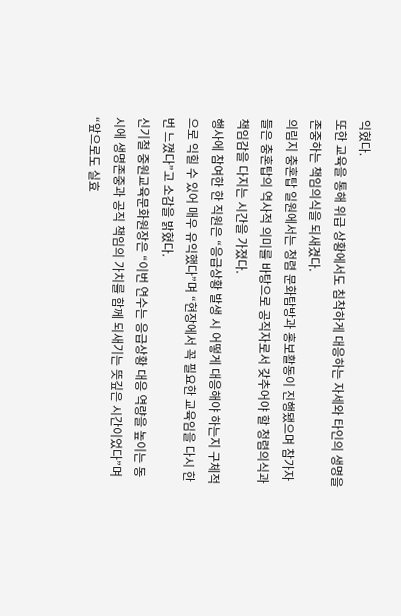익혔다.
또한 교육을 통해 위급 상황에서도 침착하게 대응하는 자세와 타인의 생명을 존중하는 책임의식을 되새겼다.
의림지 충혼탑 일원에서는 청렴 문화탐방과 홍보활동이 진행됐으며 참가자들은 충혼탑의 역사적 의미를 바탕으로 공직자로서 갖추어야 할 청렴의식과 책임감을 다지는 시간을 가졌다.
행사에 참여한 한 직원은 “응급상황 발생 시 어떻게 대응해야 하는지 구체적으로 익힐 수 있어 매우 유익했다”며 “현장에서 꼭 필요한 교육임을 다시 한 번 느꼈다”고 소감을 밝혔다.
신기철 중원교육문화원장은 “이번 연수는 응급상황 대응 역량을 높이는 동시에 생명존중과 공직 책임의 가치를 함께 되새기는 뜻깊은 시간이었다”며 “앞으로도 실효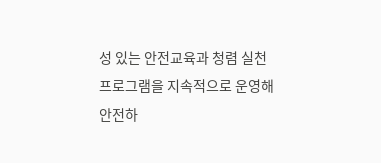성 있는 안전교육과 청렴 실천 프로그램을 지속적으로 운영해 안전하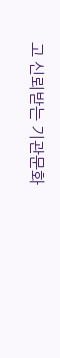고 신뢰받는 기관문화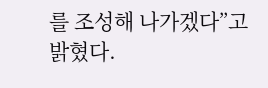를 조성해 나가겠다”고 밝혔다.